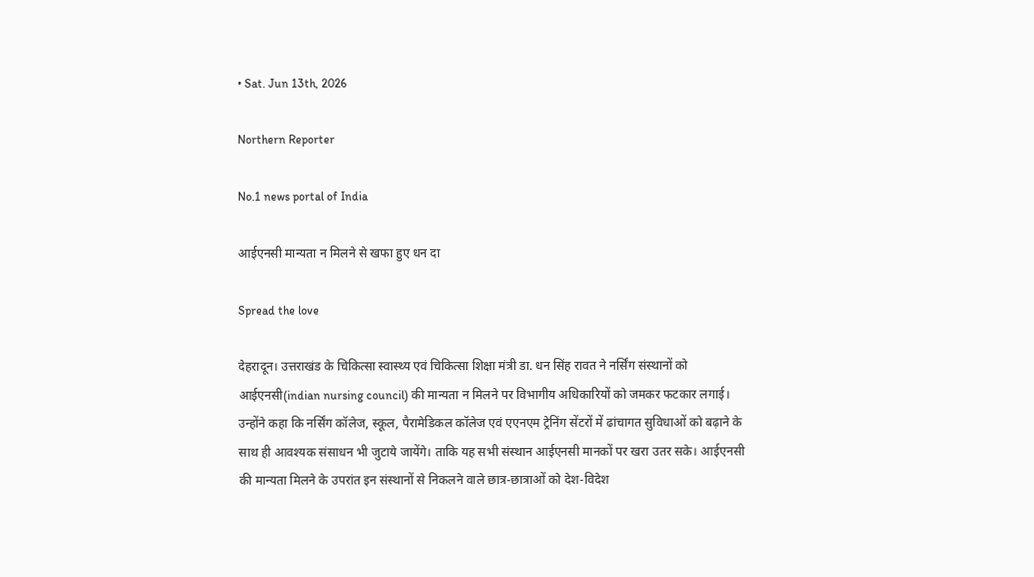• Sat. Jun 13th, 2026

Northern Reporter

No.1 news portal of India

आईएनसी मान्यता न मिलने से खफा हुए धन दा

Spread the love

देहरादून। उत्तराखंड के चिकित्सा स्वास्थ्य एवं चिकित्सा शिक्षा मंत्री डा. धन सिंह रावत ने नर्सिंग संस्थानों को आईएनसी(indian nursing council) की मान्यता न मिलने पर विभागीय अधिकारियों को जमकर फटकार लगाई। उन्होंने कहा कि नर्सिंग कॉलेज, स्कूल, पैरामेडिकल कॉलेज एवं एएनएम ट्रेनिंग सेंटरों में ढांचागत सुविधाओं को बढ़ाने के साथ ही आवश्यक संसाधन भी जुटाये जायेंगे। ताकि यह सभी संस्थान आईएनसी मानकों पर खरा उतर सके। आईएनसी की मान्यता मिलने के उपरांत इन संस्थानों से निकलने वाले छात्र-छात्राओं को देश-विदेश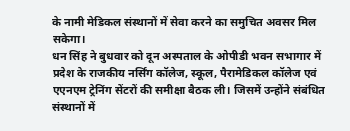के नामी मेडिकल संस्थानों में सेवा करने का समुचित अवसर मिल सकेगा।
धन सिंह ने बुधवार को दून अस्पताल के ओपीडी भवन सभागार में प्रदेश के राजकीय नर्सिंग कॉलेज, स्कूल, पैरामेडिकल कॉलेज एवं एएनएम ट्रेनिंग सेंटरों की समीक्षा बैठक ली। जिसमें उन्होंने संबंधित संस्थानों में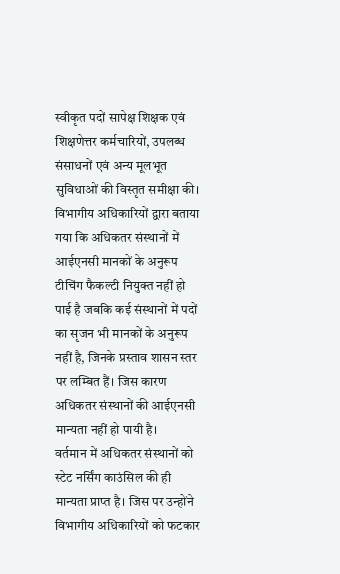स्वीकृत पदों सापेक्ष शिक्षक एवं शिक्षणेत्तर कर्मचारियों, उपलब्ध संसाधनों एवं अन्य मूलभूत सुविधाओं की विस्तृत समीक्षा की। विभागीय अधिकारियों द्वारा बताया गया कि अधिकतर संस्थानों में आईएनसी मानकों के अनुरूप टीचिंग फैकल्टी नियुक्त नहीं हो पाई है जबकि कई संस्थानों में पदों का सृजन भी मानकों के अनुरूप नहीं है, जिनके प्रस्ताव शासन स्तर पर लम्बित हैं। जिस कारण अधिकतर संस्थानों की आईएनसी मान्यता नहीं हो पायी है।
वर्तमान में अधिकतर संस्थानों को स्टेट नर्सिंग काउंसिल की ही मान्यता प्राप्त है। जिस पर उन्होंने विभागीय अधिकारियों को फटकार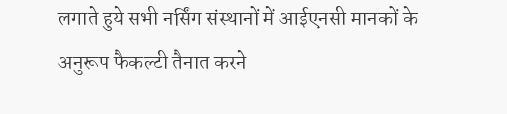लगाते हुये सभी नर्सिंग संस्थानों में आईएनसी मानकों के अनुरूप फैकल्टी तैनात करने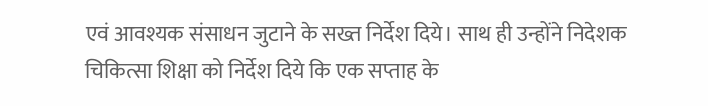एवं आवश्यक संसाधन जुटाने के सख्त निर्देश दिये। साथ ही उन्होंने निदेशक चिकित्सा शिक्षा को निर्देश दिये कि एक सप्ताह के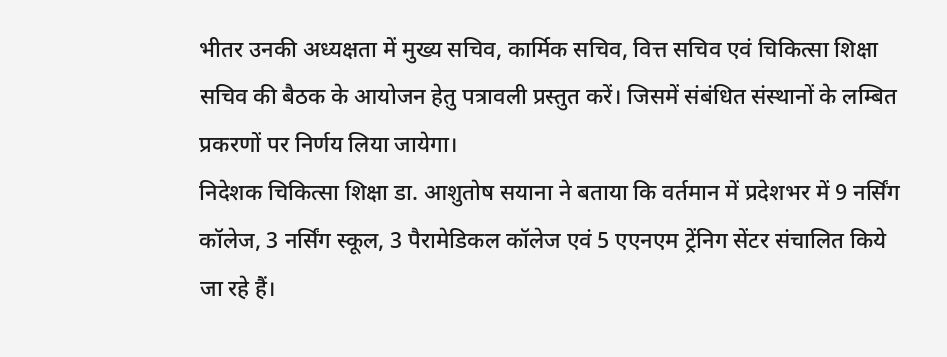भीतर उनकी अध्यक्षता में मुख्य सचिव, कार्मिक सचिव, वित्त सचिव एवं चिकित्सा शिक्षा सचिव की बैठक के आयोजन हेतु पत्रावली प्रस्तुत करें। जिसमें संबंधित संस्थानों के लम्बित प्रकरणों पर निर्णय लिया जायेगा।
निदेशक चिकित्सा शिक्षा डा. आशुतोष सयाना ने बताया कि वर्तमान में प्रदेशभर में 9 नर्सिंग कॉलेज, 3 नर्सिंग स्कूल, 3 पैरामेडिकल कॉलेज एवं 5 एएनएम ट्रेंनिग सेंटर संचालित किये जा रहे हैं।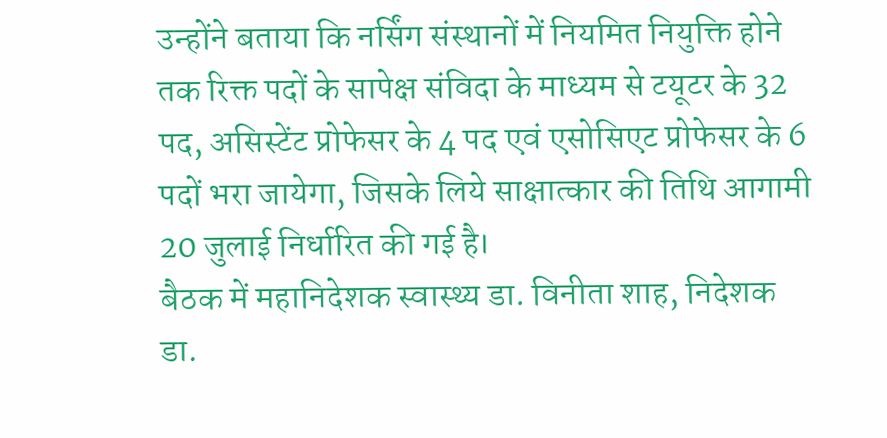उन्होंने बताया कि नर्सिंग संस्थानों में नियमित नियुक्ति होने तक रिक्त पदों के सापेक्ष संविदा के माध्यम से टयूटर के 32 पद, असिस्टेंट प्रोफेसर के 4 पद एवं एसोसिएट प्रोफेसर के 6 पदों भरा जायेगा, जिसके लिये साक्षात्कार की तिथि आगामी 20 जुलाई निर्धारित की गई है।
बैठक में महानिदेशक स्वास्थ्य डा. विनीता शाह, निदेशक डा.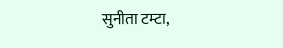सुनीता टम्टा,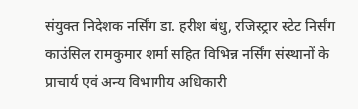संयुक्त निदेशक नर्सिंग डा. हरीश बंधु, रजिस्ट्रार स्टेट निर्संग काउंसिल रामकुमार शर्मा सहित विभिन्न नर्सिंग संस्थानों के प्राचार्य एवं अन्य विभागीय अधिकारी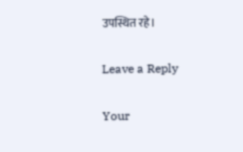उपस्थित रहे।

Leave a Reply

Your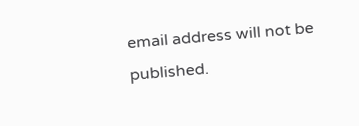email address will not be published.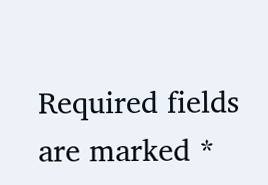Required fields are marked *